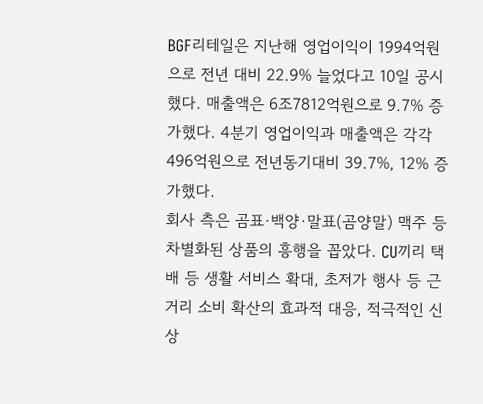BGF리테일은 지난해 영업이익이 1994억원으로 전년 대비 22.9% 늘었다고 10일 공시했다. 매출액은 6조7812억원으로 9.7% 증가했다. 4분기 영업이익과 매출액은 각각 496억원으로 전년동기대비 39.7%, 12% 증가했다.
회사 측은 곰표·백양·말표(곰양말) 맥주 등 차별화된 상품의 흥행을 꼽았다. CU끼리 택배 등 생활 서비스 확대, 초저가 행사 등 근거리 소비 확산의 효과적 대응, 적극적인 신상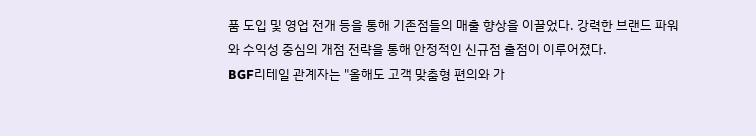품 도입 및 영업 전개 등을 통해 기존점들의 매출 향상을 이끌었다. 강력한 브랜드 파워와 수익성 중심의 개점 전략을 통해 안정적인 신규점 출점이 이루어졌다.
BGF리테일 관계자는 "올해도 고객 맞춤형 편의와 가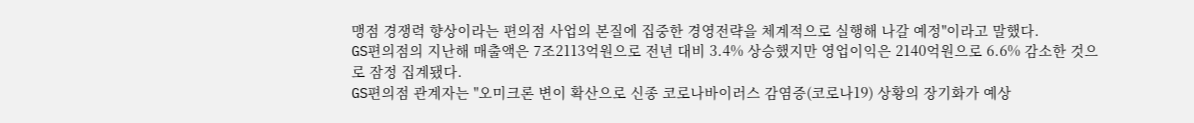맹점 경쟁력 향상이라는 편의점 사업의 본질에 집중한 경영전략을 체계적으로 실행해 나갈 예정"이라고 말했다.
GS편의점의 지난해 매출액은 7조2113억원으로 전년 대비 3.4% 상승했지만 영업이익은 2140억원으로 6.6% 감소한 것으로 잠정 집계됐다.
GS편의점 관계자는 "오미크론 변이 확산으로 신종 코로나바이러스 감염증(코로나19) 상황의 장기화가 예상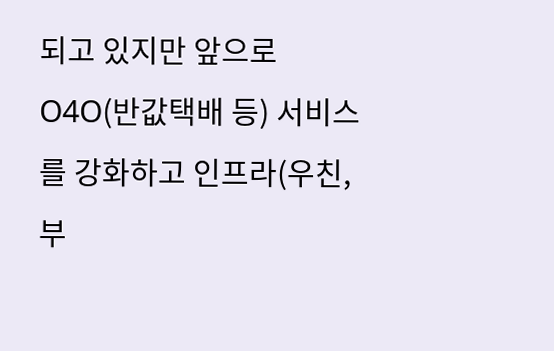되고 있지만 앞으로 O4O(반값택배 등) 서비스를 강화하고 인프라(우친, 부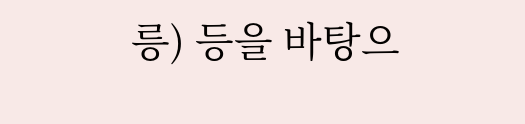릉) 등을 바탕으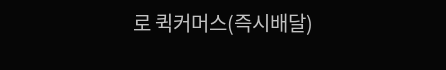로 퀵커머스(즉시배달)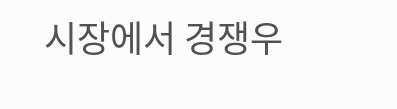시장에서 경쟁우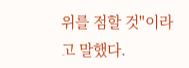위를 점할 것"이라고 말했다.